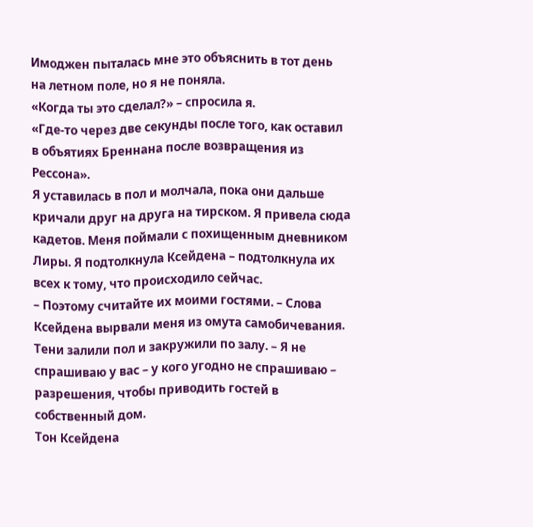Имоджен пыталась мне это объяснить в тот день на летном поле, но я не поняла.
«Когда ты это сделал?» – спросила я.
«Где-то через две секунды после того, как оставил в объятиях Бреннана после возвращения из Рессона».
Я уставилась в пол и молчала, пока они дальше кричали друг на друга на тирском. Я привела сюда кадетов. Меня поймали с похищенным дневником Лиры. Я подтолкнула Ксейдена – подтолкнула их всех к тому, что происходило сейчас.
– Поэтому считайте их моими гостями. – Слова Ксейдена вырвали меня из омута самобичевания. Тени залили пол и закружили по залу. – Я не спрашиваю у вас – у кого угодно не спрашиваю – разрешения, чтобы приводить гостей в собственный дом.
Тон Ксейдена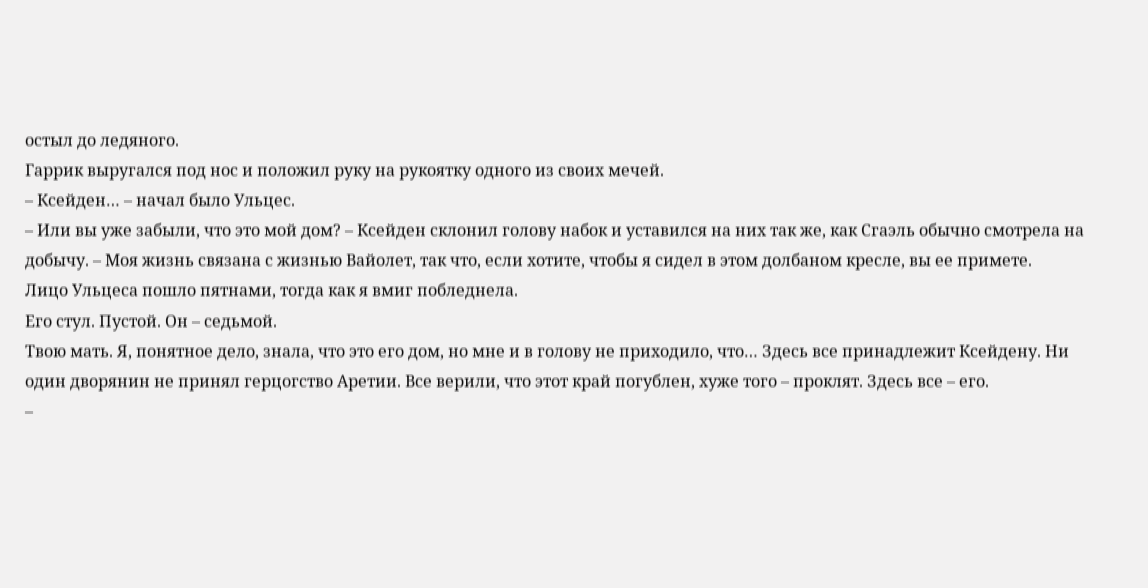остыл до ледяного.
Гаррик выругался под нос и положил руку на рукоятку одного из своих мечей.
– Ксейден… – начал было Ульцес.
– Или вы уже забыли, что это мой дом? – Ксейден склонил голову набок и уставился на них так же, как Сгаэль обычно смотрела на добычу. – Моя жизнь связана с жизнью Вайолет, так что, если хотите, чтобы я сидел в этом долбаном кресле, вы ее примете.
Лицо Ульцеса пошло пятнами, тогда как я вмиг побледнела.
Его стул. Пустой. Он – седьмой.
Твою мать. Я, понятное дело, знала, что это его дом, но мне и в голову не приходило, что… Здесь все принадлежит Ксейдену. Ни один дворянин не принял герцогство Аретии. Все верили, что этот край погублен, хуже того – проклят. Здесь все – его.
–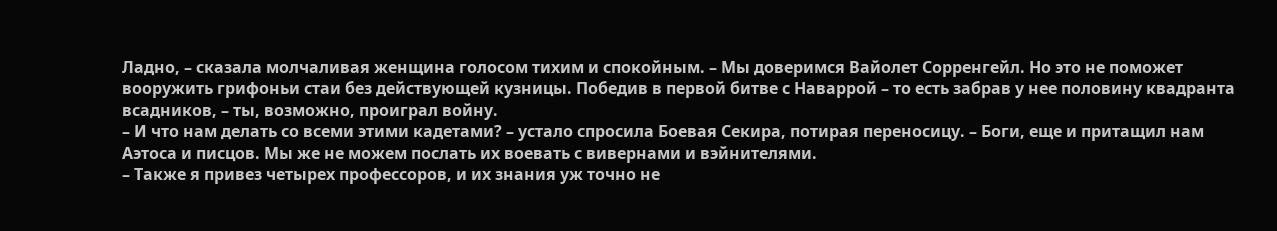Ладно, – сказала молчаливая женщина голосом тихим и спокойным. – Мы доверимся Вайолет Сорренгейл. Но это не поможет вооружить грифоньи стаи без действующей кузницы. Победив в первой битве с Наваррой – то есть забрав у нее половину квадранта всадников, – ты, возможно, проиграл войну.
– И что нам делать со всеми этими кадетами? – устало спросила Боевая Секира, потирая переносицу. – Боги, еще и притащил нам Аэтоса и писцов. Мы же не можем послать их воевать с вивернами и вэйнителями.
– Также я привез четырех профессоров, и их знания уж точно не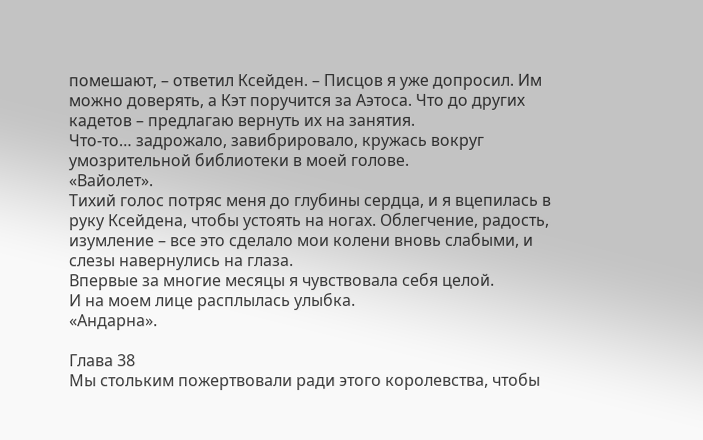помешают, – ответил Ксейден. – Писцов я уже допросил. Им можно доверять, а Кэт поручится за Аэтоса. Что до других кадетов – предлагаю вернуть их на занятия.
Что-то… задрожало, завибрировало, кружась вокруг умозрительной библиотеки в моей голове.
«Вайолет».
Тихий голос потряс меня до глубины сердца, и я вцепилась в руку Ксейдена, чтобы устоять на ногах. Облегчение, радость, изумление – все это сделало мои колени вновь слабыми, и слезы навернулись на глаза.
Впервые за многие месяцы я чувствовала себя целой.
И на моем лице расплылась улыбка.
«Андарна».

Глава 38
Мы стольким пожертвовали ради этого королевства, чтобы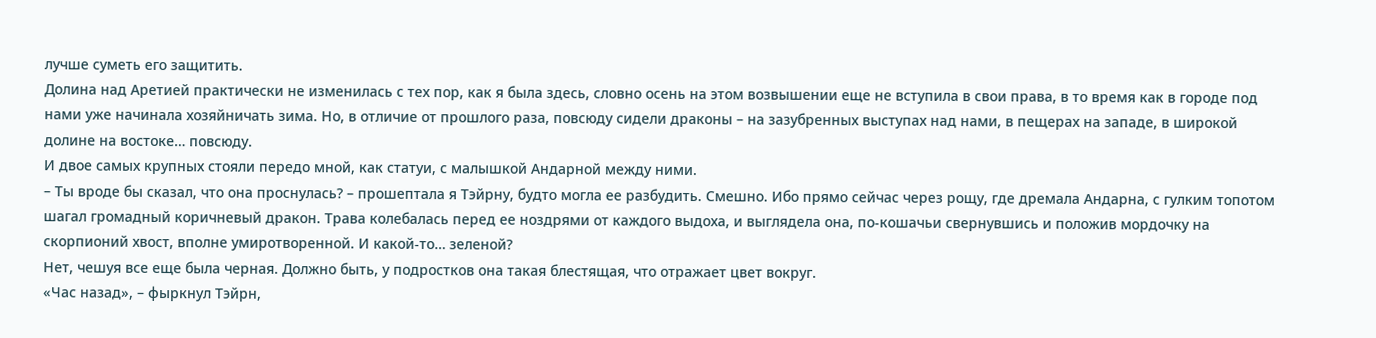лучше суметь его защитить.
Долина над Аретией практически не изменилась с тех пор, как я была здесь, словно осень на этом возвышении еще не вступила в свои права, в то время как в городе под нами уже начинала хозяйничать зима. Но, в отличие от прошлого раза, повсюду сидели драконы – на зазубренных выступах над нами, в пещерах на западе, в широкой долине на востоке… повсюду.
И двое самых крупных стояли передо мной, как статуи, с малышкой Андарной между ними.
– Ты вроде бы сказал, что она проснулась? – прошептала я Тэйрну, будто могла ее разбудить. Смешно. Ибо прямо сейчас через рощу, где дремала Андарна, с гулким топотом шагал громадный коричневый дракон. Трава колебалась перед ее ноздрями от каждого выдоха, и выглядела она, по-кошачьи свернувшись и положив мордочку на скорпионий хвост, вполне умиротворенной. И какой-то… зеленой?
Нет, чешуя все еще была черная. Должно быть, у подростков она такая блестящая, что отражает цвет вокруг.
«Час назад», – фыркнул Тэйрн,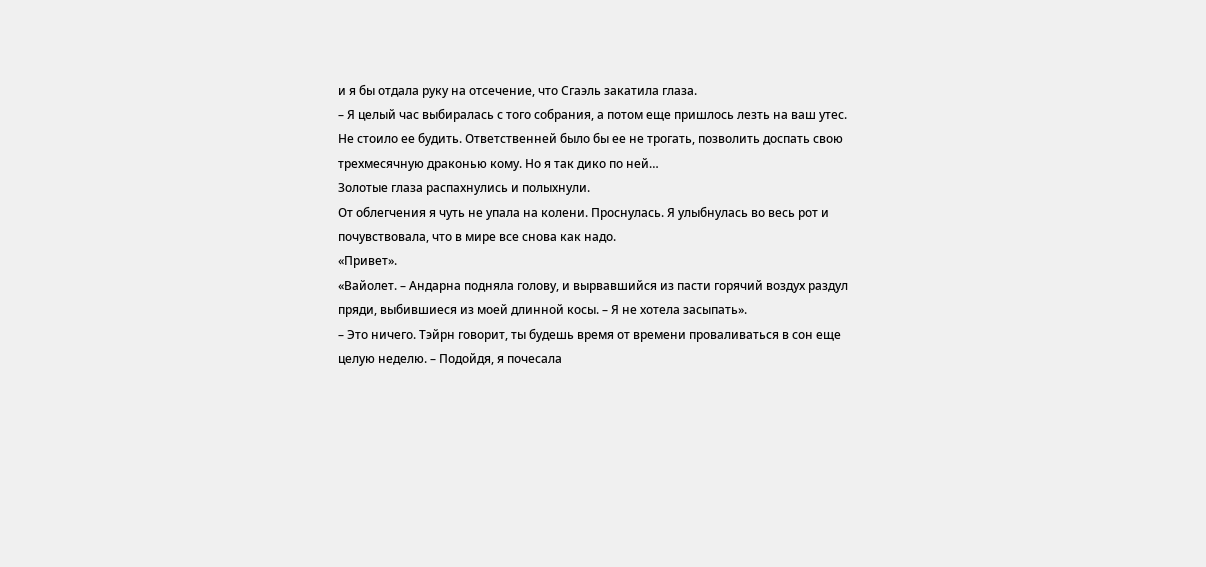и я бы отдала руку на отсечение, что Сгаэль закатила глаза.
– Я целый час выбиралась с того собрания, а потом еще пришлось лезть на ваш утес.
Не стоило ее будить. Ответственней было бы ее не трогать, позволить доспать свою трехмесячную драконью кому. Но я так дико по ней…
Золотые глаза распахнулись и полыхнули.
От облегчения я чуть не упала на колени. Проснулась. Я улыбнулась во весь рот и почувствовала, что в мире все снова как надо.
«Привет».
«Вайолет. – Андарна подняла голову, и вырвавшийся из пасти горячий воздух раздул пряди, выбившиеся из моей длинной косы. – Я не хотела засыпать».
– Это ничего. Тэйрн говорит, ты будешь время от времени проваливаться в сон еще целую неделю. – Подойдя, я почесала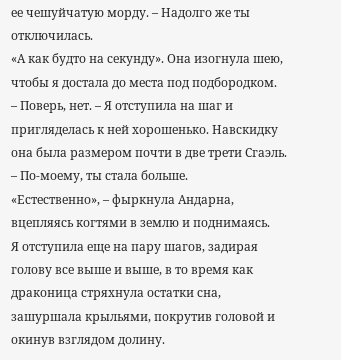ее чешуйчатую морду. – Надолго же ты отключилась.
«А как будто на секунду». Она изогнула шею, чтобы я достала до места под подбородком.
– Поверь, нет. – Я отступила на шаг и пригляделась к ней хорошенько. Навскидку она была размером почти в две трети Сгаэль. – По-моему, ты стала больше.
«Естественно», – фыркнула Андарна, вцепляясь когтями в землю и поднимаясь.
Я отступила еще на пару шагов, задирая голову все выше и выше, в то время как драконица стряхнула остатки сна, зашуршала крыльями, покрутив головой и окинув взглядом долину.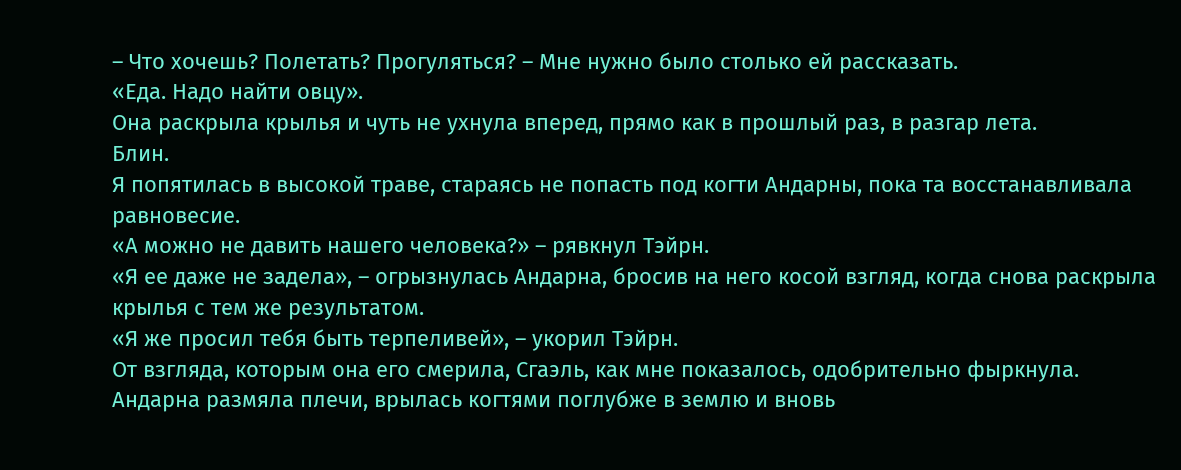– Что хочешь? Полетать? Прогуляться? – Мне нужно было столько ей рассказать.
«Еда. Надо найти овцу».
Она раскрыла крылья и чуть не ухнула вперед, прямо как в прошлый раз, в разгар лета.
Блин.
Я попятилась в высокой траве, стараясь не попасть под когти Андарны, пока та восстанавливала равновесие.
«А можно не давить нашего человека?» – рявкнул Тэйрн.
«Я ее даже не задела», – огрызнулась Андарна, бросив на него косой взгляд, когда снова раскрыла крылья с тем же результатом.
«Я же просил тебя быть терпеливей», – укорил Тэйрн.
От взгляда, которым она его смерила, Сгаэль, как мне показалось, одобрительно фыркнула. Андарна размяла плечи, врылась когтями поглубже в землю и вновь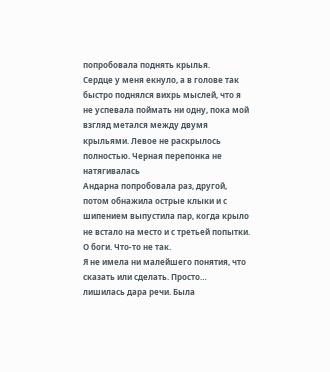попробовала поднять крылья.
Сердце у меня екнуло, а в голове так быстро поднялся вихрь мыслей, что я не успевала поймать ни одну, пока мой взгляд метался между двумя крыльями. Левое не раскрылось полностью. Черная перепонка не натягивалась
Андарна попробовала раз, другой, потом обнажила острые клыки и с шипением выпустила пар, когда крыло не встало на место и с третьей попытки.
О боги. Что-то не так.
Я не имела ни малейшего понятия, что сказать или сделать. Просто… лишилась дара речи. Была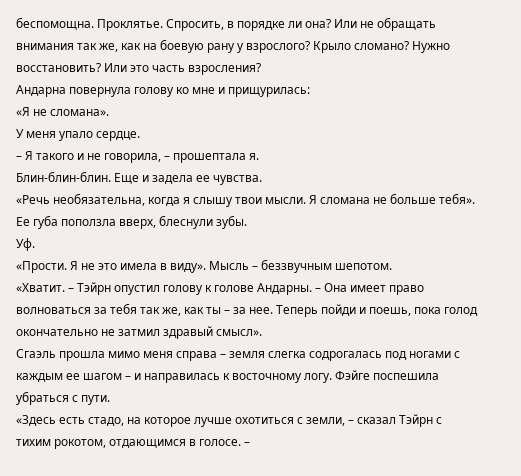беспомощна. Проклятье. Спросить, в порядке ли она? Или не обращать внимания так же, как на боевую рану у взрослого? Крыло сломано? Нужно восстановить? Или это часть взросления?
Андарна повернула голову ко мне и прищурилась:
«Я не сломана».
У меня упало сердце.
– Я такого и не говорила, – прошептала я.
Блин-блин-блин. Еще и задела ее чувства.
«Речь необязательна, когда я слышу твои мысли. Я сломана не больше тебя». Ее губа поползла вверх, блеснули зубы.
Уф.
«Прости. Я не это имела в виду». Мысль – беззвучным шепотом.
«Хватит. – Тэйрн опустил голову к голове Андарны. – Она имеет право волноваться за тебя так же, как ты – за нее. Теперь пойди и поешь, пока голод окончательно не затмил здравый смысл».
Сгаэль прошла мимо меня справа – земля слегка содрогалась под ногами с каждым ее шагом – и направилась к восточному логу. Фэйге поспешила убраться с пути.
«Здесь есть стадо, на которое лучше охотиться с земли, – сказал Тэйрн с тихим рокотом, отдающимся в голосе. –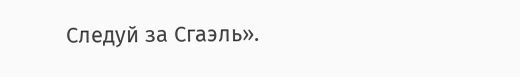Следуй за Сгаэль».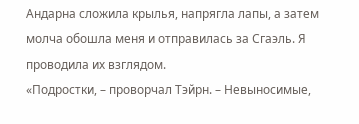Андарна сложила крылья, напрягла лапы, а затем молча обошла меня и отправилась за Сгаэль. Я проводила их взглядом.
«Подростки, – проворчал Тэйрн. – Невыносимые,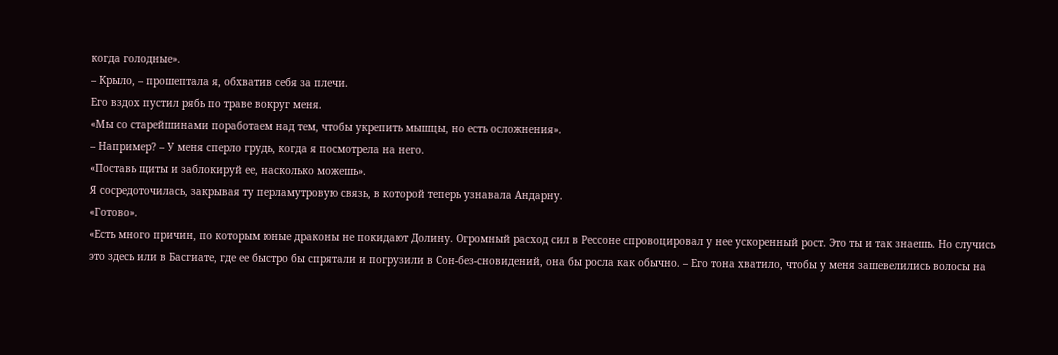когда голодные».
– Крыло, – прошептала я, обхватив себя за плечи.
Его вздох пустил рябь по траве вокруг меня.
«Мы со старейшинами поработаем над тем, чтобы укрепить мышцы, но есть осложнения».
– Например? – У меня сперло грудь, когда я посмотрела на него.
«Поставь щиты и заблокируй ее, насколько можешь».
Я сосредоточилась, закрывая ту перламутровую связь, в которой теперь узнавала Андарну.
«Готово».
«Есть много причин, по которым юные драконы не покидают Долину. Огромный расход сил в Рессоне спровоцировал у нее ускоренный рост. Это ты и так знаешь. Но случись это здесь или в Басгиате, где ее быстро бы спрятали и погрузили в Сон-без-сновидений, она бы росла как обычно. – Его тона хватило, чтобы у меня зашевелились волосы на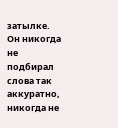затылке. Он никогда не подбирал слова так аккуратно, никогда не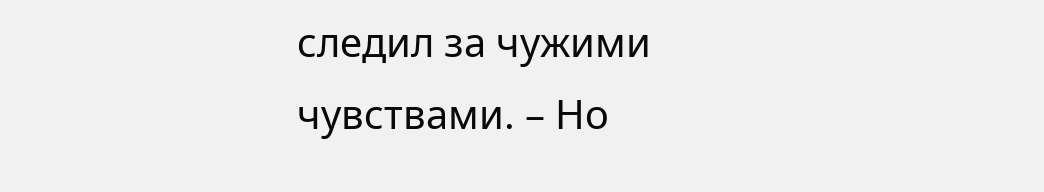следил за чужими чувствами. – Но